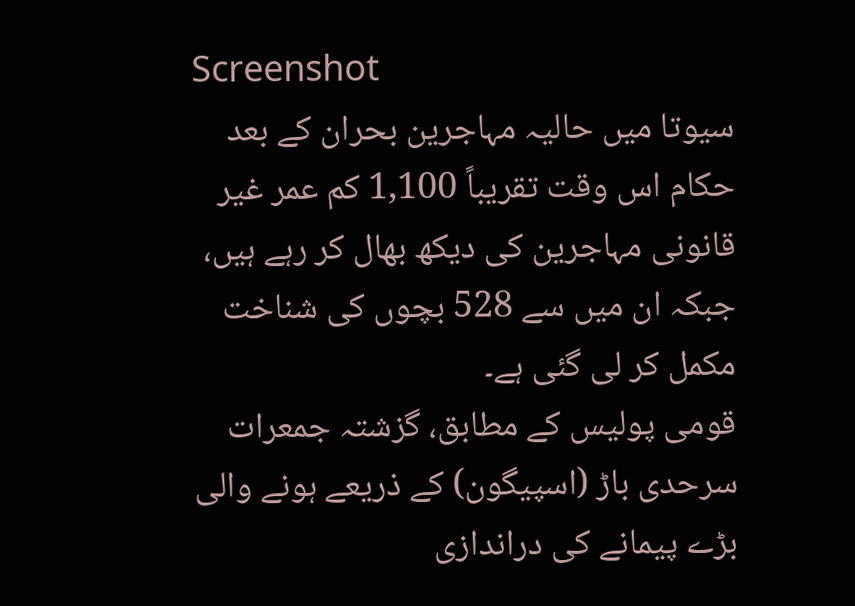Screenshot
سیوتا میں حالیہ مہاجرین بحران کے بعد حکام اس وقت تقریباً 1,100 کم عمر غیر قانونی مہاجرین کی دیکھ بھال کر رہے ہیں، جبکہ ان میں سے 528 بچوں کی شناخت مکمل کر لی گئی ہے۔
قومی پولیس کے مطابق، گزشتہ جمعرات سرحدی باڑ (اسپیگون) کے ذریعے ہونے والی بڑے پیمانے کی دراندازی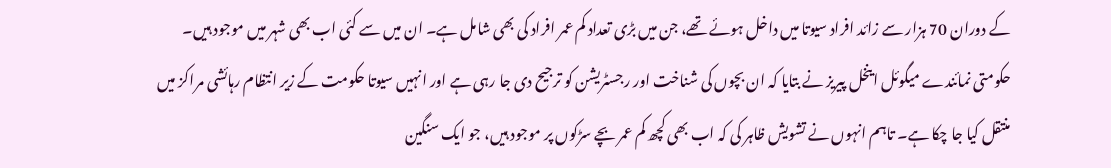کے دوران 70 ہزار سے زائد افراد سیوتا میں داخل ہوئے تھے، جن میں بڑی تعداد کم عمر افراد کی بھی شامل ہے۔ ان میں سے کئی اب بھی شہر میں موجود ہیں۔
حکومتی نمائندے میگوئل اینخل پیریز نے بتایا کہ ان بچوں کی شناخت اور رجسٹریشن کو ترجیح دی جا رہی ہے اور انہیں سیوتا حکومت کے زیر انتظام رہائشی مراکز میں منتقل کیا جا چکا ہے۔ تاہم انہوں نے تشویش ظاہر کی کہ اب بھی کچھ کم عمر بچے سڑکوں پر موجود ہیں، جو ایک سنگین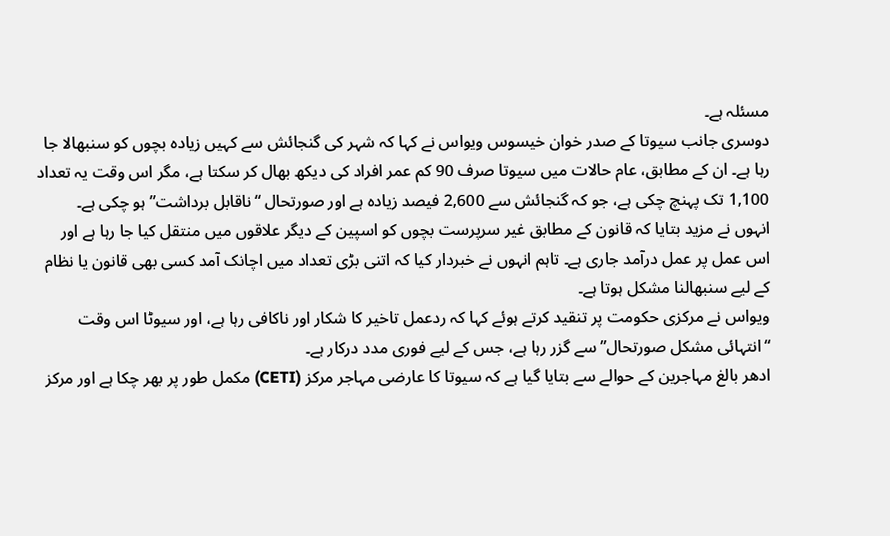مسئلہ ہے۔
دوسری جانب سیوتا کے صدر خوان خیسوس ویواس نے کہا کہ شہر کی گنجائش سے کہیں زیادہ بچوں کو سنبھالا جا رہا ہے۔ ان کے مطابق، عام حالات میں سیوتا صرف 90 کم عمر افراد کی دیکھ بھال کر سکتا ہے، مگر اس وقت یہ تعداد 1,100 تک پہنچ چکی ہے، جو کہ گنجائش سے 2,600 فیصد زیادہ ہے اور صورتحال “ناقابل برداشت” ہو چکی ہے۔
انہوں نے مزید بتایا کہ قانون کے مطابق غیر سرپرست بچوں کو اسپین کے دیگر علاقوں میں منتقل کیا جا رہا ہے اور اس عمل پر عمل درآمد جاری ہے۔ تاہم انہوں نے خبردار کیا کہ اتنی بڑی تعداد میں اچانک آمد کسی بھی قانون یا نظام کے لیے سنبھالنا مشکل ہوتا ہے۔
ویواس نے مرکزی حکومت پر تنقید کرتے ہوئے کہا کہ ردعمل تاخیر کا شکار اور ناکافی رہا ہے، اور سیوٹا اس وقت “انتہائی مشکل صورتحال” سے گزر رہا ہے، جس کے لیے فوری مدد درکار ہے۔
ادھر بالغ مہاجرین کے حوالے سے بتایا گیا ہے کہ سیوتا کا عارضی مہاجر مرکز (CETI) مکمل طور پر بھر چکا ہے اور مرکز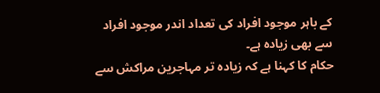کے باہر موجود افراد کی تعداد اندر موجود افراد سے بھی زیادہ ہے۔
حکام کا کہنا ہے کہ زیادہ تر مہاجرین مراکش سے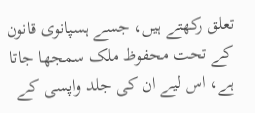تعلق رکھتے ہیں، جسے ہسپانوی قانون کے تحت محفوظ ملک سمجھا جاتا ہے، اس لیے ان کی جلد واپسی کے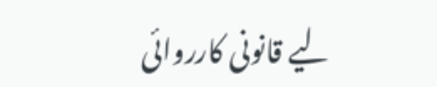لیے قانونی کارروائی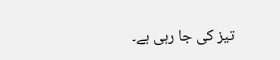تیز کی جا رہی ہے۔